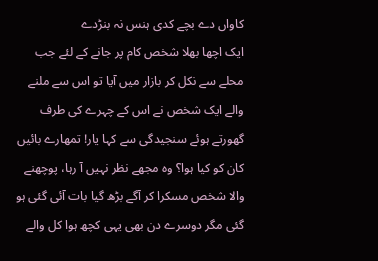کاواں دے بچے کدی ہنس نہ بنڑدے
ایک اچھا بھلا شخص کام پر جانے کے لئے جب محلے سے نکل کر بازار میں آیا تو اس سے ملنے والے ایک شخص نے اس کے چہرے کی طرف گھورتے ہوئے سنجیدگی سے کہا یار! تمھارے بائیں کان کو کیا ہوا؟ وہ مجھے نظر نہیں آ رہا، پوچھنے والا شخص مسکرا کر آگے بڑھ گیا بات آئی گئی ہو گئی مگر دوسرے دن بھی یہی کچھ ہوا کل والے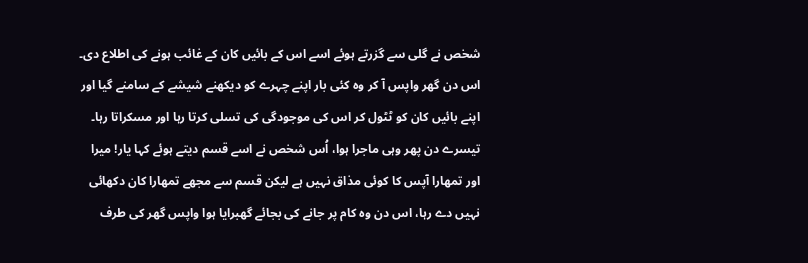شخص نے گلی سے گزرتے ہوئے اسے اس کے بائیں کان کے غائب ہونے کی اطلاع دی۔ اس دن گھر واپس آ کر وہ کئی بار اپنے چہرے کو دیکھنے شیشے کے سامنے گیا اور اپنے بائیں کان کو ٹٹول کر اس کی موجودگی کی تسلی کرتا رہا اور مسکراتا رہا۔ تیسرے دن پھر وہی ماجرا ہوا، اُس شخص نے اسے قسم دیتے ہوئے کہا یار! میرا اور تمھارا آپس کا کوئی مذاق نہیں ہے لیکن قسم سے مجھے تمھارا کان دکھائی نہیں دے رہا، اس دن وہ کام پر جانے کی بجائے گھبرایا ہوا واپس گھر کی طرف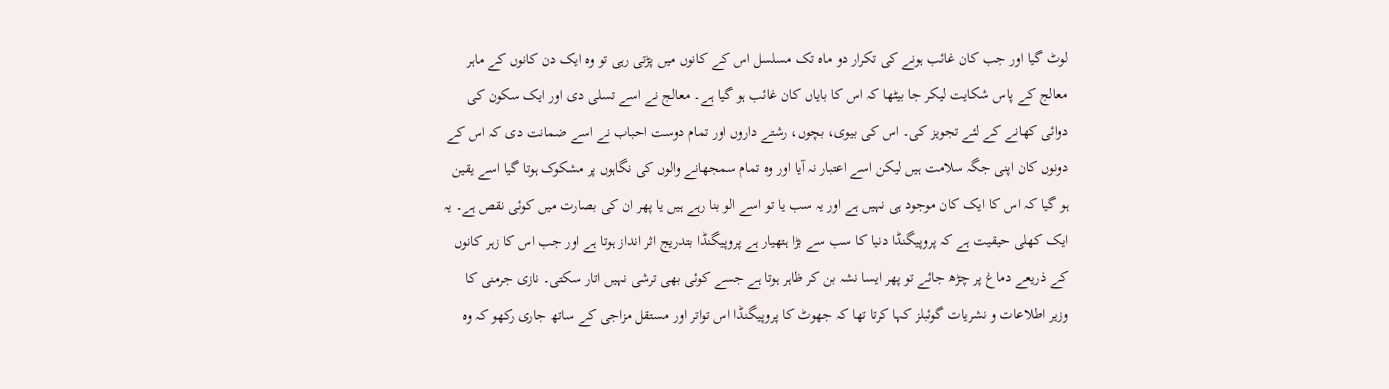لوٹ گیا اور جب کان غائب ہونے کی تکرار دو ماہ تک مسلسل اس کے کانوں میں پڑتی رہی تو وہ ایک دن کانوں کے ماہر معالج کے پاس شکایت لیکر جا بیٹھا کہ اس کا بایاں کان غائب ہو گیا ہے۔ معالج نے اسے تسلی دی اور ایک سکون کی دوائی کھانے کے لئے تجویز کی۔ اس کی بیوی، بچوں، رشتے داروں اور تمام دوست احباب نے اسے ضمانت دی کہ اس کے دونوں کان اپنی جگہ سلامت ہیں لیکن اسے اعتبار نہ آیا اور وہ تمام سمجھانے والوں کی نگاہوں پر مشکوک ہوتا گیا اسے یقین ہو گیا کہ اس کا ایک کان موجود ہی نہیں ہے اور یہ سب یا تو اسے الو بنا رہے ہیں یا پھر ان کی بصارت میں کوئی نقص ہے۔ یہ ایک کھلی حیقیت ہے کہ پروپیگنڈا دنیا کا سب سے بڑا ہتھیار ہے پروپیگنڈا بتدریج اثر انداز ہوتا ہے اور جب اس کا زہر کانوں کے ذریعے دماغ پر چڑھ جائے تو پھر ایسا نشہ بن کر ظاہر ہوتا ہے جسے کوئی بھی ترشی نہیں اتار سکتی۔ نازی جرمنی کا وزیر اطلاعات و نشریات گوئبلز کہا کرتا تھا کہ جھوٹ کا پروپیگنڈا اس تواتر اور مستقل مزاجی کے ساتھ جاری رکھو کہ وہ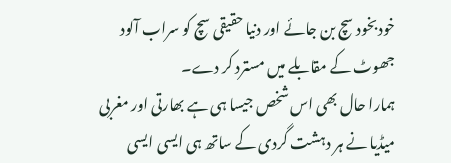خودبخود سچ بن جائے اور دنیا حقیقی سچ کو سراب آلود جھوٹ کے مقابلے میں مسترد کر دے۔
ہمارا حال بھی اس شخص جیسا ہی ہے بھارتی اور مغربی میڈیا نے ہر دہشت گردی کے ساتھ ہی ایسی ایسی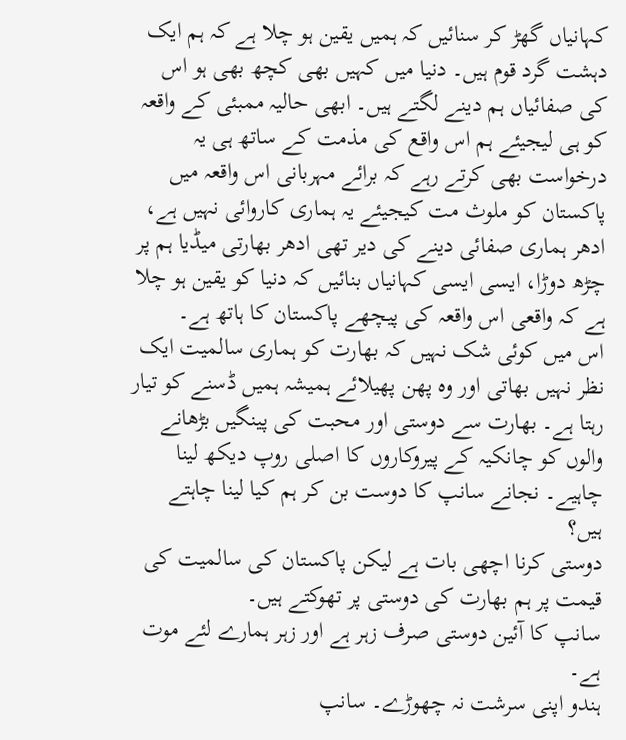کہانیاں گھڑ کر سنائیں کہ ہمیں یقین ہو چلا ہے کہ ہم ایک دہشت گرد قوم ہیں۔ دنیا میں کہیں بھی کچھ بھی ہو اس کی صفائیاں ہم دینے لگتے ہیں۔ ابھی حالیہ ممبئی کے واقعہ کو ہی لیجیئے ہم اس واقع کی مذمت کے ساتھ ہی یہ درخواست بھی کرتے رہے کہ برائے مہربانی اس واقعہ میں پاکستان کو ملوث مت کیجیئے یہ ہماری کاروائی نہیں ہے، ادھر ہماری صفائی دینے کی دیر تھی ادھر بھارتی میڈیا ہم پر چڑھ دوڑا، ایسی ایسی کہانیاں بنائیں کہ دنیا کو یقین ہو چلا ہے کہ واقعی اس واقعہ کی پیچھے پاکستان کا ہاتھ ہے۔
اس میں کوئی شک نہیں کہ بھارت کو ہماری سالمیت ایک نظر نہیں بھاتی اور وہ پھن پھیلائے ہمیشہ ہمیں ڈسنے کو تیار رہتا ہے۔ بھارت سے دوستی اور محبت کی پینگیں بڑھانے والوں کو چانکیہ کے پیروکاروں کا اصلی روپ دیکھ لینا چاہیے۔ نجانے سانپ کا دوست بن کر ہم کیا لینا چاہتے ہیں؟
دوستی کرنا اچھی بات ہے لیکن پاکستان کی سالمیت کی قیمت پر ہم بھارت کی دوستی پر تھوکتے ہیں۔
سانپ کا آئین دوستی صرف زہر ہے اور زہر ہمارے لئے موت ہے۔
ہندو اپنی سرشت نہ چھوڑے۔ سانپ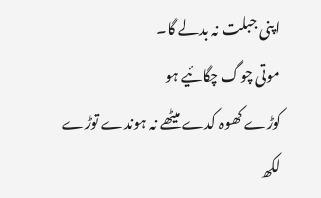اپنی جبلت نہ بدلے گا۔
موتی چوگ چگائیے ہو
کوڑے کھوہ کدے میٹھے نہ ہوندے توڑے
لکھ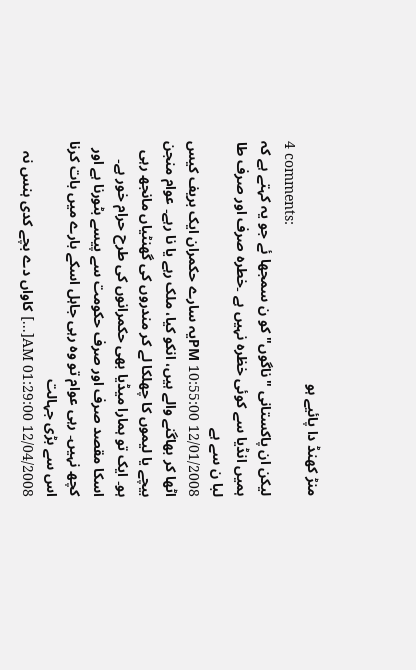منڑ کھنڈ دا پائیے ہو
4 comments:
لیکن ان پاکستانی "ناگوں" کو ن سمجھا ئے جو یہ کہتے ہے کہ ہمیں انڈیا سے کوئی خظرہ نہیں ہے ۔خطرہ صرف اور صرف طا لبا ن سے ہے
12/01/2008 10:55:00 PMیہ سارے حکمران ایک بریف کیس اٹھا کر بھاگنے والے ہیں، انکو کیا، ملک رہے یا نا رہے۔ عوام منجن بیچے یا لیموں کا چھلکا لے کر مندروں کی گھنٹیاں مانجھ رہی ہو۔ ایک تو ہمارا میڈیا بھی حکمرانوں کی طرح حرام خور ہے۔ اسکا مقصد صرف اور صرف حکومت سے پیسے بٹورنا ہے اور کچھ نہیں۔ رہی عوام تو وہ رہی جاہل اسکے بارے میں بات کرنا اس سے بڑی جہالت
12/04/2008 01:29:00 AM[...] کاواں دے بچے کدی ہنس نہ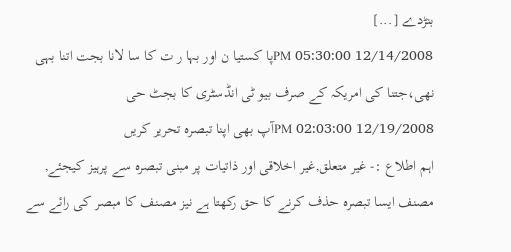بنڑدے [...]
12/14/2008 05:30:00 PMپا کستیا ن اور بہا ر ت کا سا لانا بجت اتنا بہی نھی،جتنا کی امریکہ کے صرف بیو ٹی انڈسٹری کا بجٹ حی
12/19/2008 02:03:00 PMآپ بھی اپنا تبصرہ تحریر کریں
اہم اطلاع :- غیر متعلق,غیر اخلاقی اور ذاتیات پر مبنی تبصرہ سے پرہیز کیجئے, مصنف ایسا تبصرہ حذف کرنے کا حق رکھتا ہے نیز مصنف کا مبصر کی رائے سے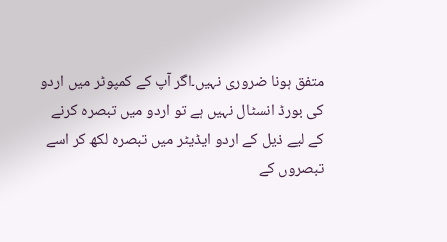متفق ہونا ضروری نہیں۔اگر آپ کے کمپوٹر میں اردو کی بورڈ انسٹال نہیں ہے تو اردو میں تبصرہ کرنے کے لیے ذیل کے اردو ایڈیٹر میں تبصرہ لکھ کر اسے تبصروں کے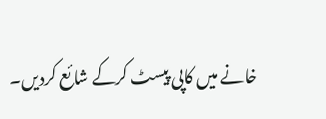خانے میں کاپی پیسٹ کرکے شائع کردیں۔